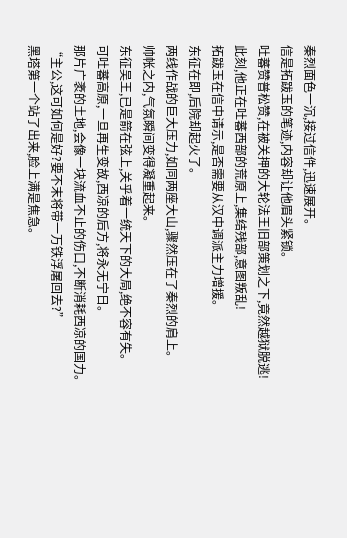秦烈面色一沉,接过信件,迅速展开。
信是拓跋玉的笔迹,内容却让他眉头紧锁。
吐蕃赞普松赞,在被关押的大轮法王旧部策划之下,竟然越狱脱逃!
此刻,他正在吐蕃西部的荒原上,集结残部,意图叛乱!
拓跋玉在信中请示,是否需要从汉中调派主力增援。
东征在即,后院却起火了。
两线作战的巨大压力,如同两座大山,骤然压在了秦烈的肩上。
帅帐之内,气氛瞬间变得凝重起来。
东征吴王,已是箭在弦上,关乎着一统天下的大局,绝不容有失。
可吐蕃高原,一旦再生变故,西凉的后方,将永无宁日。
那片广袤的土地,会像一块流血不止的伤口,不断消耗西凉的国力。
“主公,这可如何是好?要不末将带一万铁浮屠回去?”
黑塔第一个站了出来,脸上满是焦急。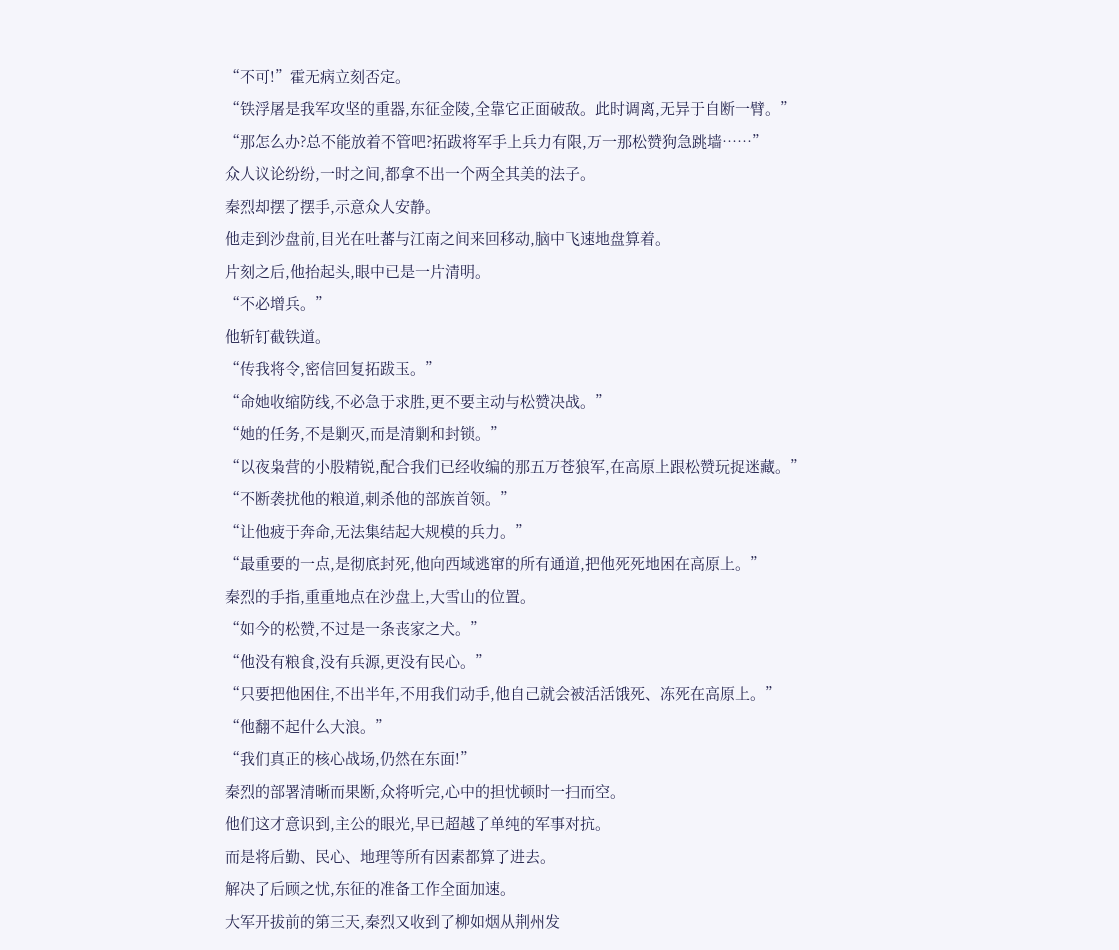“不可!”霍无病立刻否定。
“铁浮屠是我军攻坚的重器,东征金陵,全靠它正面破敌。此时调离,无异于自断一臂。”
“那怎么办?总不能放着不管吧?拓跋将军手上兵力有限,万一那松赞狗急跳墙……”
众人议论纷纷,一时之间,都拿不出一个两全其美的法子。
秦烈却摆了摆手,示意众人安静。
他走到沙盘前,目光在吐蕃与江南之间来回移动,脑中飞速地盘算着。
片刻之后,他抬起头,眼中已是一片清明。
“不必增兵。”
他斩钉截铁道。
“传我将令,密信回复拓跋玉。”
“命她收缩防线,不必急于求胜,更不要主动与松赞决战。”
“她的任务,不是剿灭,而是清剿和封锁。”
“以夜枭营的小股精锐,配合我们已经收编的那五万苍狼军,在高原上跟松赞玩捉迷藏。”
“不断袭扰他的粮道,刺杀他的部族首领。”
“让他疲于奔命,无法集结起大规模的兵力。”
“最重要的一点,是彻底封死,他向西域逃窜的所有通道,把他死死地困在高原上。”
秦烈的手指,重重地点在沙盘上,大雪山的位置。
“如今的松赞,不过是一条丧家之犬。”
“他没有粮食,没有兵源,更没有民心。”
“只要把他困住,不出半年,不用我们动手,他自己就会被活活饿死、冻死在高原上。”
“他翻不起什么大浪。”
“我们真正的核心战场,仍然在东面!”
秦烈的部署清晰而果断,众将听完,心中的担忧顿时一扫而空。
他们这才意识到,主公的眼光,早已超越了单纯的军事对抗。
而是将后勤、民心、地理等所有因素都算了进去。
解决了后顾之忧,东征的准备工作全面加速。
大军开拔前的第三天,秦烈又收到了柳如烟从荆州发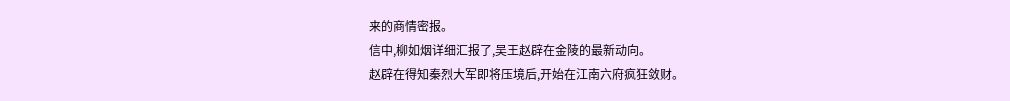来的商情密报。
信中,柳如烟详细汇报了,吴王赵辟在金陵的最新动向。
赵辟在得知秦烈大军即将压境后,开始在江南六府疯狂敛财。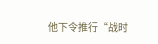他下令推行“战时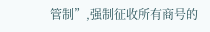管制”,强制征收所有商号的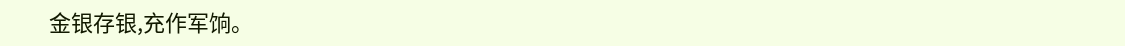金银存银,充作军饷。